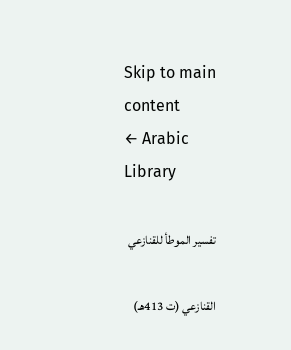Skip to main content
← Arabic Library

تفسير الموطأ للقنازعي

القنازعي (ت 413هـ)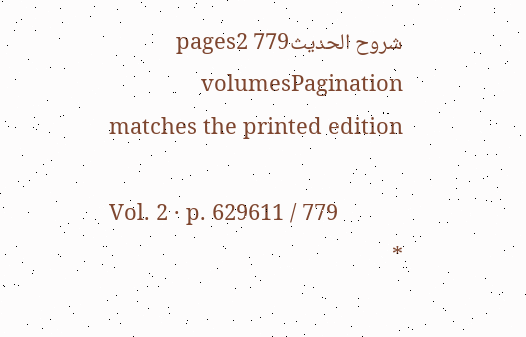شروح الحديث779 pages2 volumesPagination matches the printed edition

Vol. 2 · p. 629611 / 779
*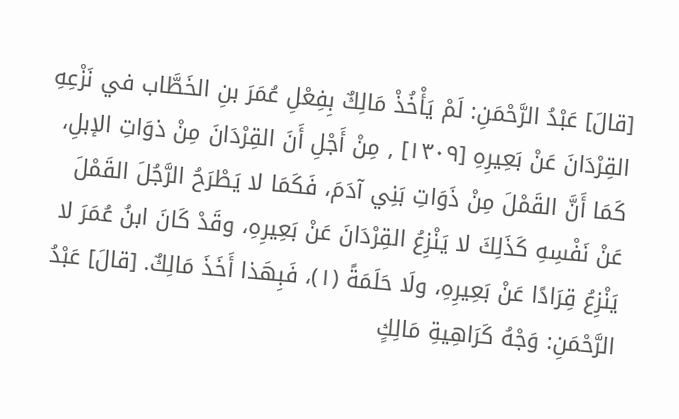[قالَ] عَبْدُ الرَّحْمَنِ: لَمْ يَأْخُذْ مَالِكٌ بِفِعْلِ عُمَرَ بنِ الخَطَّاب في نَزْعِهِ القِرْدَانَ عَنْ بَعِيرِهِ [١٣٠٩] , مِنْ أَجْلِ أَنَ القِرْدَانَ مِنْ ذوَاتِ الإبلِ، كَمَا أَنَّ القَمْلَ مِنْ ذَوَاتِ بَنِي آدَمَ، فَكَمَا لا يَطْرَحُ الرَّجُلَ القَمْلَ عَنْ نَفْسِهِ كَذَلِكَ لا يَنْزِعُ القِرْدَانَ عَنْ بَعِيرِهِ، وقَدْ كَانَ ابنُ عُمَرَ لا يَنْزِعُ قِرَادًا عَنْ بَعِيرِهِ، ولَا حَلَمَةً (١)، فَبِهَذا أَخَذَ مَالِكٌ. [قالَ] عَبْدُ الرَّحْمَنِ: وَجْهُ كَرَاهِيةِ مَالِكٍ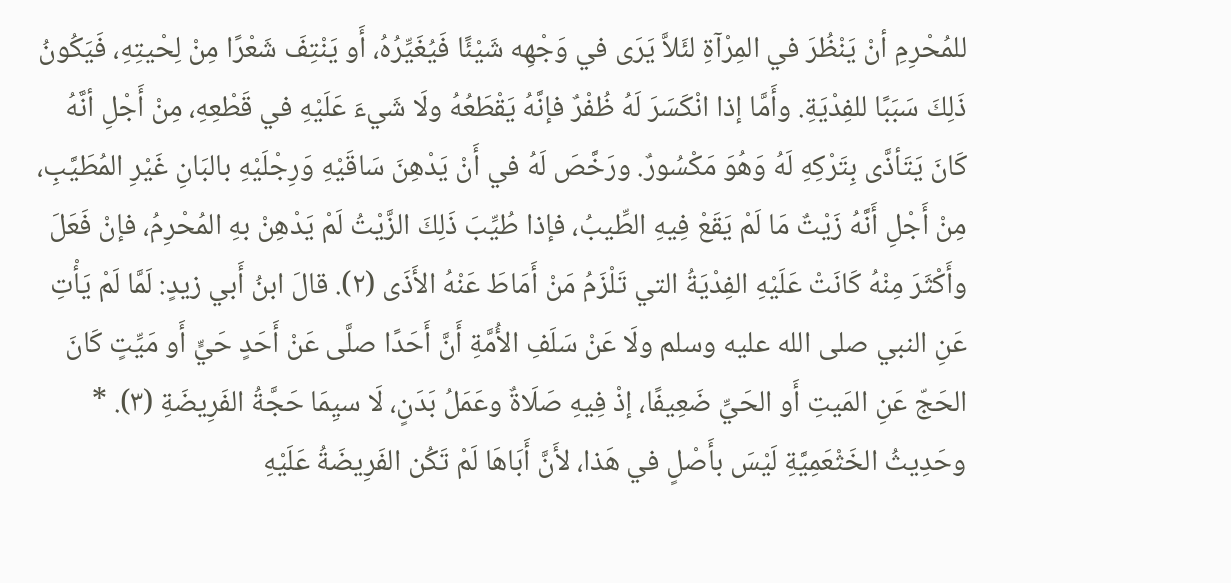للمُحْرِمِ أنْ يَنْظُرَ في المِرْآةِ لئَلاَّ يَرَى في وَجْهِه شَيْئًا فَيُغَيِّرُهُ، أَو يَنْتِفَ شَعْرًا مِنْ لِحْيتِهِ، فَيَكُونُ ذَلِكَ سَبَبًا للفِدْيَةِ. وأَمَّا إذا انْكَسَرَ لَهُ ظُفْرٌ فإنَّهُ يَقْطَعُهُ ولَا شَيءَ عَلَيْهِ في قَطْعِهِ، مِنْ أَجْلِ أنَّهُ كَانَ يَتَأذَّى بِتَرْكِهِ لَهُ وَهُوَ مَكْسُورٌ. ورَخَّصَ لَهُ في أَنْ يَدْهِنَ سَاقَيْهِ وَرِجْلَيْهِ بالبَانِ غَيْرِ المُطَيَّبِ، مِنْ أَجْلِ أَنَّهُ زَيْتٌ مَا لَمْ يَقَعْ فِيهِ الطِّيبُ، فإذا طُيِّبَ ذَلِكَ الزَّيْتُ لَمْ يَدْهِنْ بهِ المُحْرِمُ، فإنْ فَعَلَ وأَكْثَرَ مِنْهُ كَانَتْ عَلَيْهِ الفِدْيَةُ التي تَلْزَمُ مَنْ أَمَاطَ عَنْهُ الأَذَى (٢). قالَ ابنُ أَبي زيدٍ: لَمَّا لَمْ يَأْتِ عَنِ النبي صلى الله عليه وسلم ولَا عَنْ سَلَفِ الأُمَّةِ أَنَّ أَحَدًا صلَّى عَنْ أَحَدٍ حَيٍّ أَو مَيِّتٍ كَانَ الحَجّ عَنِ المَيتِ أَو الحَيِّ ضَعِيفًا، إذْ فِيهِ صَلَاةٌ وعَمَلُ بَدَنٍ، لَا سيِمَا حَجَّةُ الفَرِيضَةِ (٣). * وحَدِيثُ الخَثْعَمِيَّةِ لَيْسَ بأَصْلٍ في هَذا، لأَنَّ أَبَاهَا لَمْ تَكُن الفَرِيضَةُ عَلَيْهِ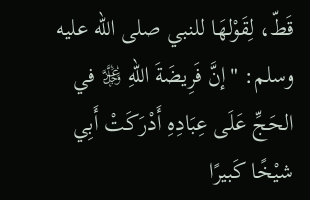قَطّ، لِقَوْلهَا للنبي صلى الله عليه وسلم: "إنَّ فَرِيضَةَ اللهِ ﷿ في الحَجِّ عَلَى عِبَادِهِ أَدْرَكَتْ أَبِي شيْخًا كَبيرًا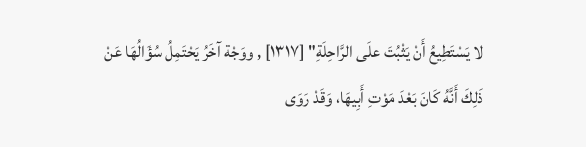لا يَسْتَطِيعُ أَنْ يَثْبُتَ علَى الرَّاحِلَةِ" [١٣١٧] , ووَجْة آخَرُ يَحْتَمِلُ سُؤَالُهَا عَنْ ذَلِكَ أَنَّهُ كَانَ بَعْدَ مَوْتِ أَبِيهَا، وَقَدْ رَوَى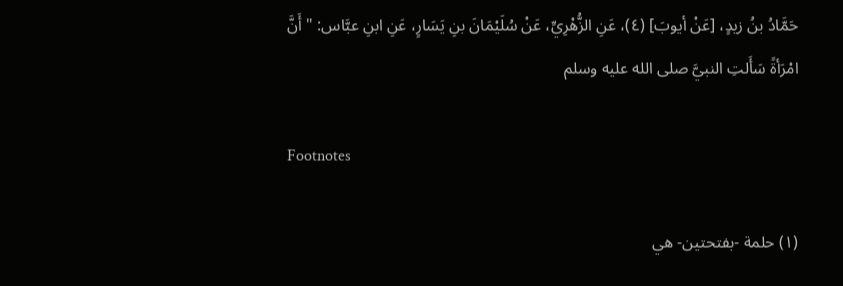حَمَّادُ بنُ زيدٍ، [عَنْ أيوبَ] (٤)، عَنِ الزُّهْرِيِّ، عَنْ سُلَيْمَانَ بنِ يَسَارٍ، عَنِ ابنِ عبَّاس: "أَنَّ امْرَأةً سَأَلتِ النبيَّ صلى الله عليه وسلم

Footnotes

(١) حلمة -بفتحتين- هي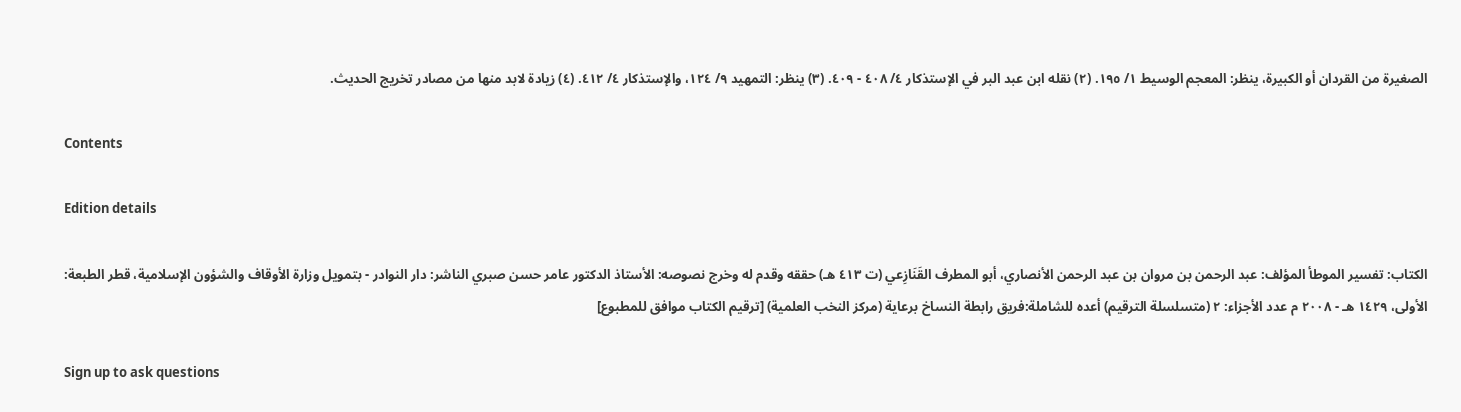الصغيرة من القردان أو الكبيرة، ينظر: المعجم الوسيط ١/ ١٩٥. (٢) نقله ابن عبد البر في الإستذكار ٤/ ٤٠٨ - ٤٠٩. (٣) ينظر: التمهيد ٩/ ١٢٤، والإستذكار ٤/ ٤١٢. (٤) زيادة لابد منها من مصادر تخريج الحديث.

Contents

Edition details

الكتاب: تفسير الموطأ المؤلف: عبد الرحمن بن مروان بن عبد الرحمن الأنصاري، أبو المطرف القَنَازِعي (ت ٤١٣ هـ) حققه وقدم له وخرج نصوصه: الأستاذ الدكتور عامر حسن صبري الناشر: دار النوادر - بتمويل وزارة الأوقاف والشؤون الإسلامية، قطر الطبعة: الأولى، ١٤٢٩ هـ - ٢٠٠٨ م عدد الأجزاء: ٢ (متسلسلة الترقيم) أعده للشاملة:فريق رابطة النساخ برعاية (مركز النخب العلمية) [ترقيم الكتاب موافق للمطبوع]

Sign up to ask questions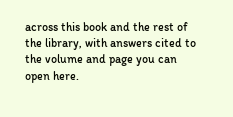across this book and the rest of the library, with answers cited to the volume and page you can open here.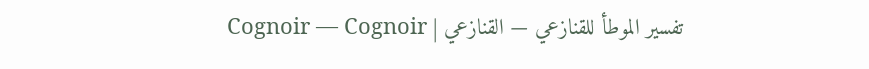تفسير الموطأ للقنازعي — القنازعي | Cognoir — Cognoir